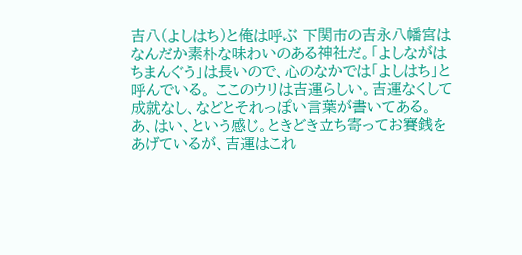吉八(よしはち)と俺は呼ぶ 下関市の吉永八幡宮はなんだか素朴な味わいのある神社だ。「よしながはちまんぐう」は長いので、心のなかでは「よしはち」と呼んでいる。 ここのウリは吉運らしい。吉運なくして成就なし、などとそれっぽい言葉が書いてある。あ、はい、という感じ。ときどき立ち寄ってお賽銭をあげているが、吉運はこれ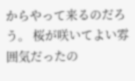からやって来るのだろう。 桜が咲いてよい雰囲気だったの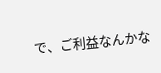で、ご利益なんかな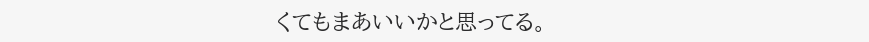くてもまあいいかと思ってる。